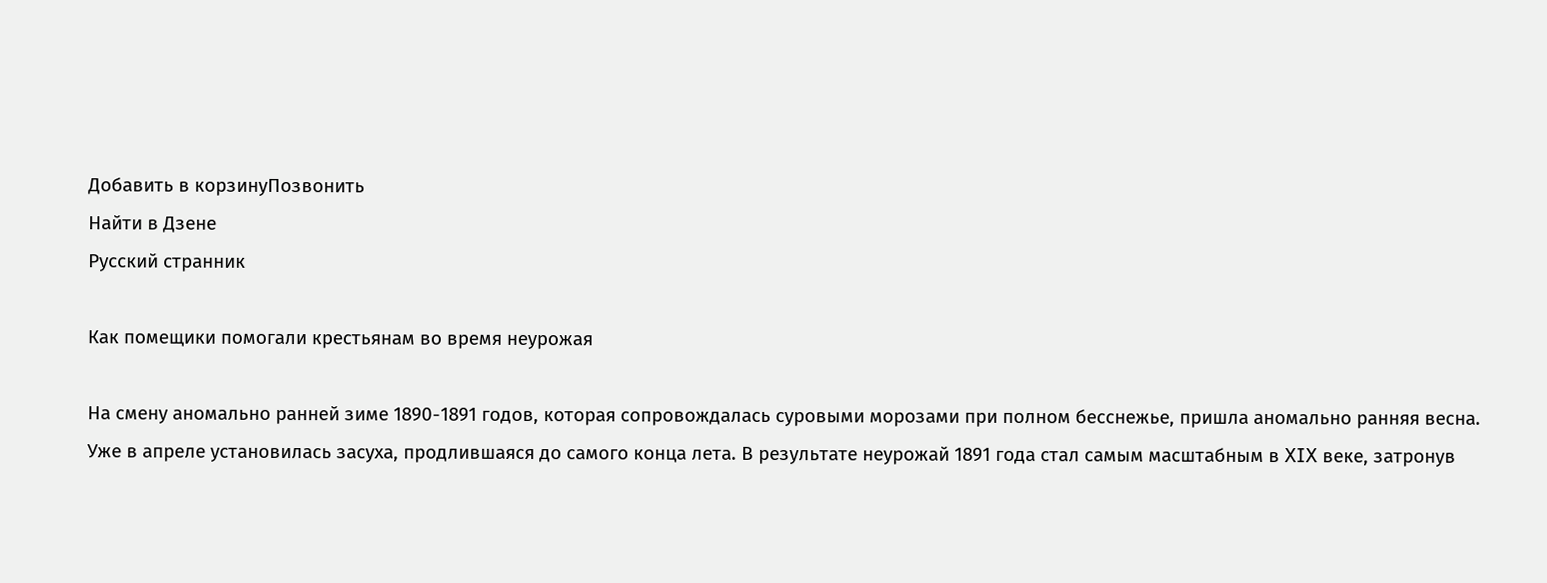Добавить в корзинуПозвонить
Найти в Дзене
Русский странник

Как помещики помогали крестьянам во время неурожая

На смену аномально ранней зиме 1890-1891 годов, которая сопровождалась суровыми морозами при полном бесснежье, пришла аномально ранняя весна. Уже в апреле установилась засуха, продлившаяся до самого конца лета. В результате неурожай 1891 года стал самым масштабным в XIX веке, затронув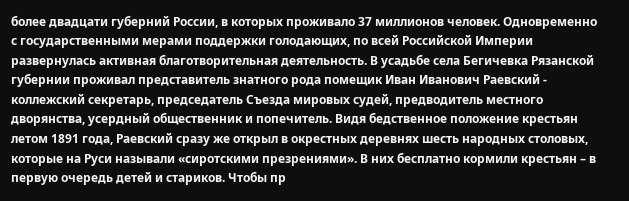более двадцати губерний России, в которых проживало 37 миллионов человек. Одновременно с государственными мерами поддержки голодающих, по всей Российской Империи развернулась активная благотворительная деятельность. В усадьбе села Бегичевка Рязанской губернии проживал представитель знатного рода помещик Иван Иванович Раевский - коллежский секретарь, председатель Съезда мировых судей, предводитель местного дворянства, усердный общественник и попечитель. Видя бедственное положение крестьян летом 1891 года, Раевский сразу же открыл в окрестных деревнях шесть народных столовых, которые на Руси называли «сиротскими презрениями». В них бесплатно кормили крестьян – в первую очередь детей и стариков. Чтобы пр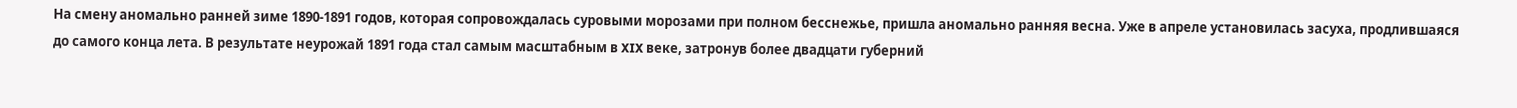На смену аномально ранней зиме 1890-1891 годов, которая сопровождалась суровыми морозами при полном бесснежье, пришла аномально ранняя весна. Уже в апреле установилась засуха, продлившаяся до самого конца лета. В результате неурожай 1891 года стал самым масштабным в XIX веке, затронув более двадцати губерний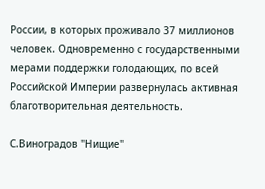России, в которых проживало 37 миллионов человек. Одновременно с государственными мерами поддержки голодающих, по всей Российской Империи развернулась активная благотворительная деятельность.

С.Виноградов "Нищие"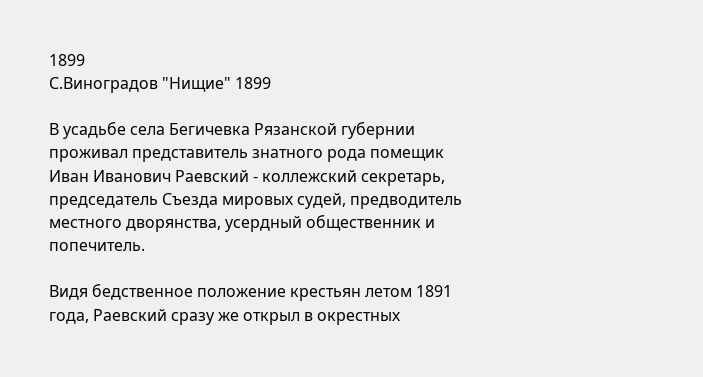1899
С.Виноградов "Нищие" 1899

В усадьбе села Бегичевка Рязанской губернии проживал представитель знатного рода помещик Иван Иванович Раевский - коллежский секретарь, председатель Съезда мировых судей, предводитель местного дворянства, усердный общественник и попечитель.

Видя бедственное положение крестьян летом 1891 года, Раевский сразу же открыл в окрестных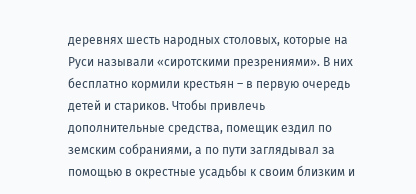деревнях шесть народных столовых, которые на Руси называли «сиротскими презрениями». В них бесплатно кормили крестьян – в первую очередь детей и стариков. Чтобы привлечь дополнительные средства, помещик ездил по земским собраниями, а по пути заглядывал за помощью в окрестные усадьбы к своим близким и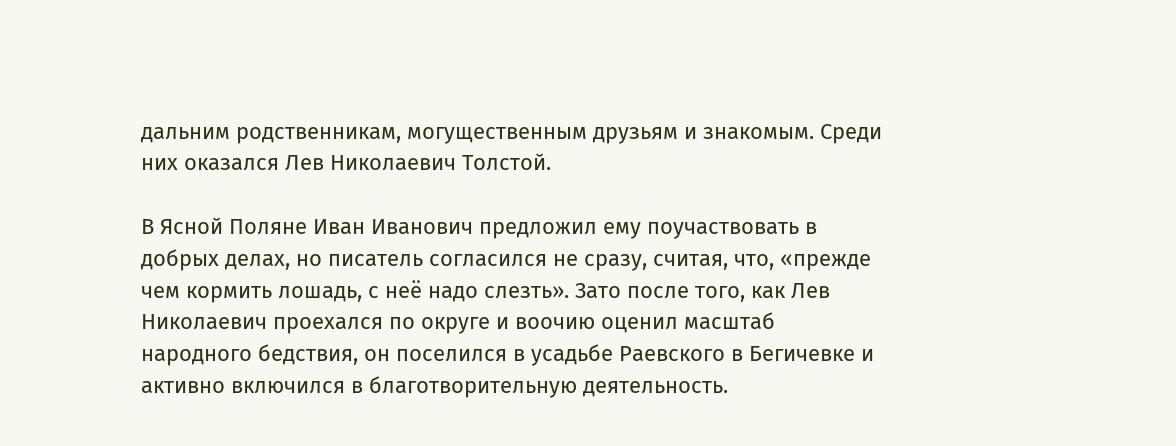дальним родственникам, могущественным друзьям и знакомым. Среди них оказался Лев Николаевич Толстой.

В Ясной Поляне Иван Иванович предложил ему поучаствовать в добрых делах, но писатель согласился не сразу, считая, что, «прежде чем кормить лошадь, с неё надо слезть». Зато после того, как Лев Николаевич проехался по округе и воочию оценил масштаб народного бедствия, он поселился в усадьбе Раевского в Бегичевке и активно включился в благотворительную деятельность.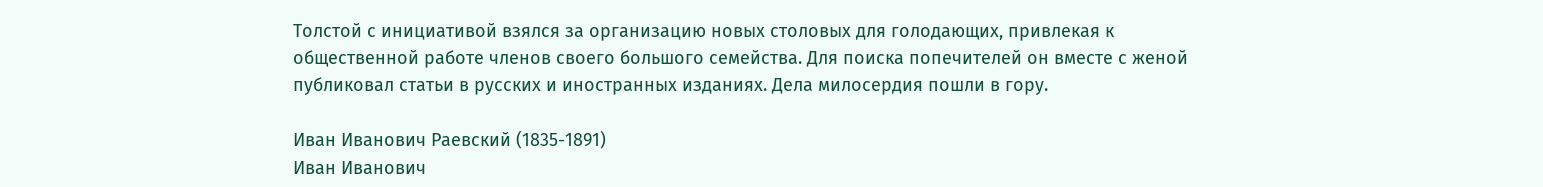Толстой с инициативой взялся за организацию новых столовых для голодающих, привлекая к общественной работе членов своего большого семейства. Для поиска попечителей он вместе с женой публиковал статьи в русских и иностранных изданиях. Дела милосердия пошли в гору.

Иван Иванович Раевский (1835-1891)
Иван Иванович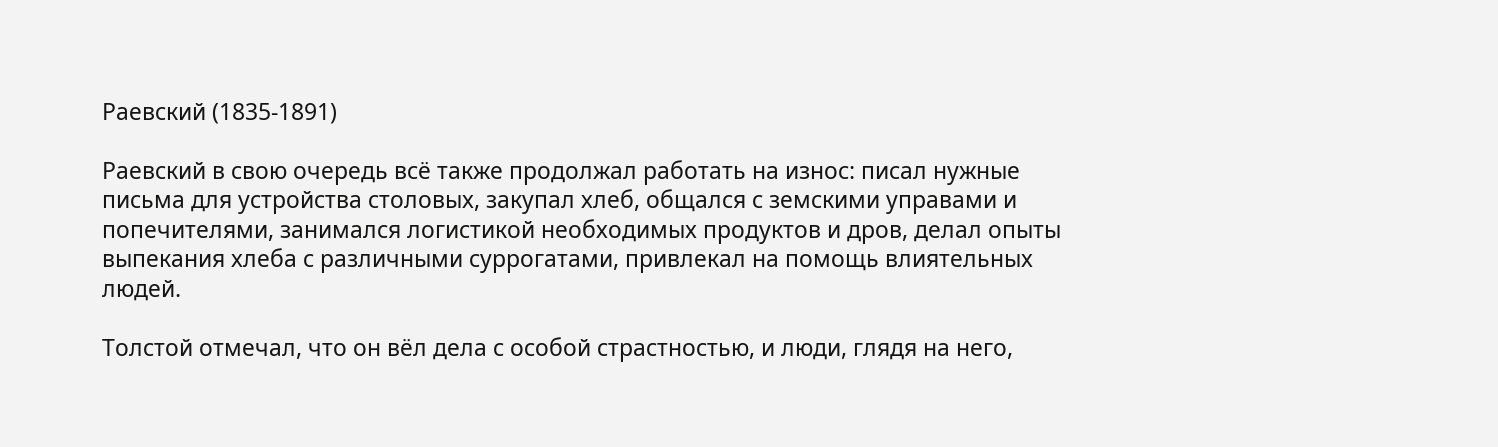Раевский (1835-1891)

Раевский в свою очередь всё также продолжал работать на износ: писал нужные письма для устройства столовых, закупал хлеб, общался с земскими управами и попечителями, занимался логистикой необходимых продуктов и дров, делал опыты выпекания хлеба с различными суррогатами, привлекал на помощь влиятельных людей.

Толстой отмечал, что он вёл дела с особой страстностью, и люди, глядя на него,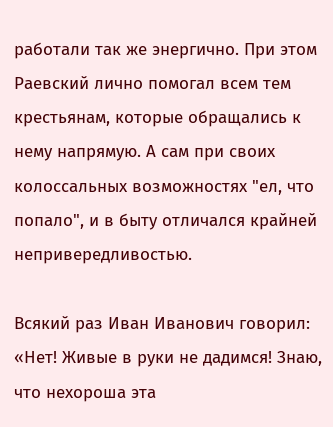работали так же энергично. При этом Раевский лично помогал всем тем крестьянам, которые обращались к нему напрямую. А сам при своих колоссальных возможностях "ел, что попало", и в быту отличался крайней непривередливостью.

Всякий раз Иван Иванович говорил: «Нет! Живые в руки не дадимся! Знаю, что нехороша эта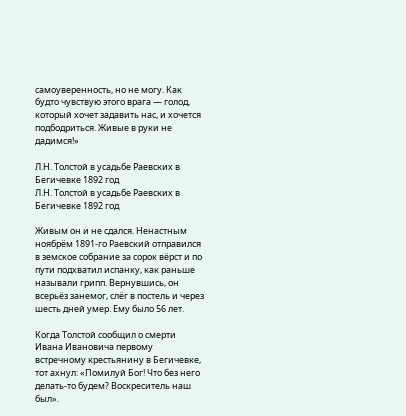самоуверенность, но не могу. Как будто чувствую этого врага — голод, который хочет задавить нас, и хочется подбодриться. Живые в руки не дадимся!»

Л.Н. Толстой в усадьбе Раевских в Бегичевке 1892 год
Л.Н. Толстой в усадьбе Раевских в Бегичевке 1892 год

Живым он и не сдался. Ненастным ноябрём 1891-го Раевский отправился в земское собрание за сорок вёрст и по пути подхватил испанку, как раньше называли грипп. Вернувшись, он всерьёз занемог, слёг в постель и через шесть дней умер. Ему было 56 лет.

Когда Толстой сообщил о смерти Ивана Ивановича первому встречному крестьянину в Бегичевке, тот ахнул: «Помилуй Бог! Что без него делать-то будем? Воскреситель наш был».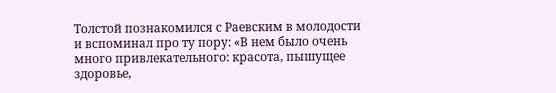Толстой познакомился с Раевским в молодости и вспоминал про ту пору: «В нем было очень много привлекательного: красота, пышущее здоровье,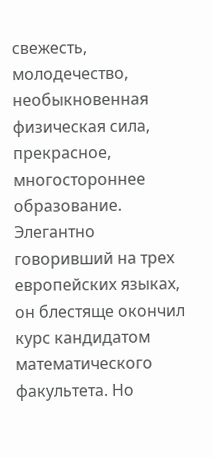свежесть, молодечество, необыкновенная физическая сила, прекрасное, многостороннее образование. Элегантно говоривший на трех европейских языках, он блестяще окончил курс кандидатом математического факультета. Но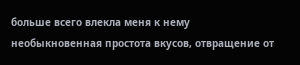больше всего влекла меня к нему необыкновенная простота вкусов, отвращение от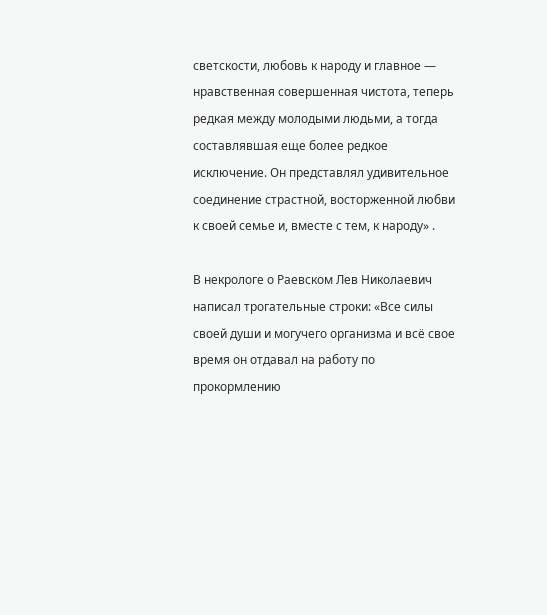светскости, любовь к народу и главное — нравственная совершенная чистота, теперь редкая между молодыми людьми, а тогда составлявшая еще более редкое исключение. Он представлял удивительное соединение страстной, восторженной любви к своей семье и, вместе с тем, к народу» .

В некрологе о Раевском Лев Николаевич написал трогательные строки: «Все силы своей души и могучего организма и всё свое время он отдавал на работу по прокормлению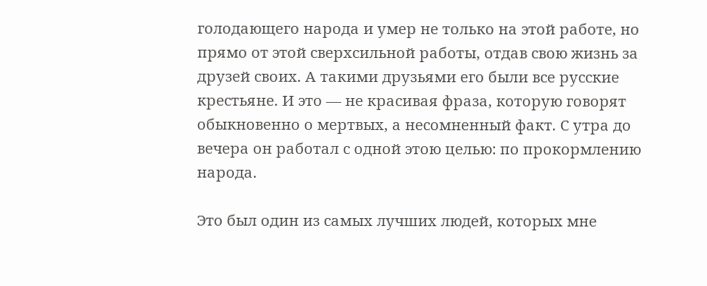голодающего народа и умер не только на этой работе, но прямо от этой сверхсильной работы, отдав свою жизнь за друзей своих. А такими друзьями его были все русские крестьяне. И это — не красивая фраза, которую говорят обыкновенно о мертвых, а несомненный факт. С утра до вечера он работал с одной этою целью: по прокормлению народа.

Это был один из самых лучших людей, которых мне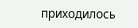приходилось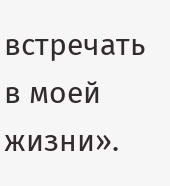встречать в моей жизни».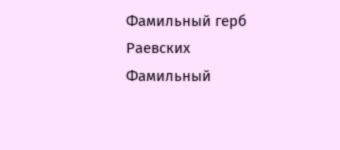Фамильный герб Раевских
Фамильный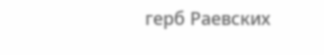герб Раевских